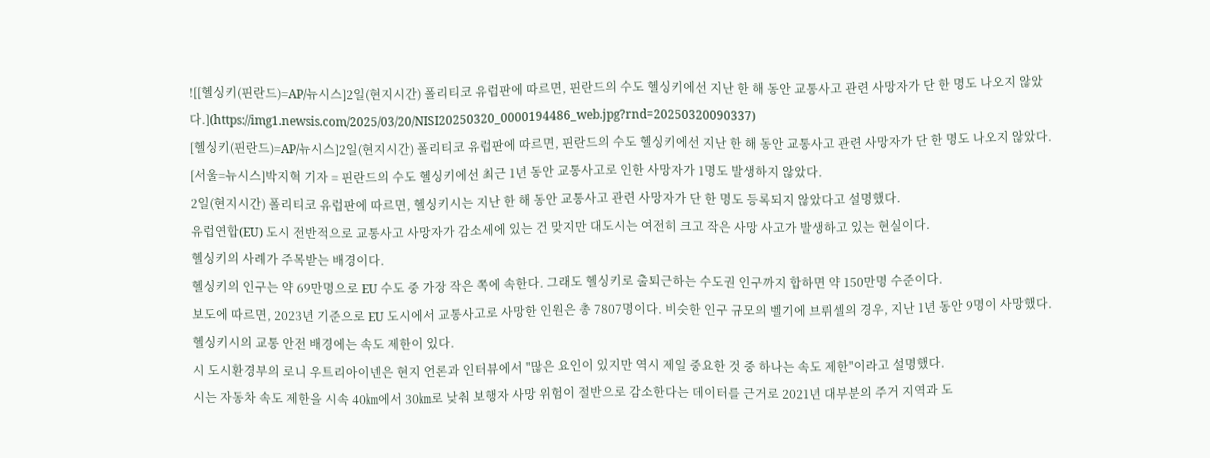![[헬싱키(핀란드)=AP/뉴시스]2일(현지시간) 폴리티코 유럽판에 따르면, 핀란드의 수도 헬싱키에선 지난 한 해 동안 교통사고 관련 사망자가 단 한 명도 나오지 않았다.](https://img1.newsis.com/2025/03/20/NISI20250320_0000194486_web.jpg?rnd=20250320090337)
[헬싱키(핀란드)=AP/뉴시스]2일(현지시간) 폴리티코 유럽판에 따르면, 핀란드의 수도 헬싱키에선 지난 한 해 동안 교통사고 관련 사망자가 단 한 명도 나오지 않았다.
[서울=뉴시스]박지혁 기자 = 핀란드의 수도 헬싱키에선 최근 1년 동안 교통사고로 인한 사망자가 1명도 발생하지 않았다.
2일(현지시간) 폴리티코 유럽판에 따르면, 헬싱키시는 지난 한 해 동안 교통사고 관련 사망자가 단 한 명도 등록되지 않았다고 설명했다.
유럽연합(EU) 도시 전반적으로 교통사고 사망자가 감소세에 있는 건 맞지만 대도시는 여전히 크고 작은 사망 사고가 발생하고 있는 현실이다.
헬싱키의 사례가 주목받는 배경이다.
헬싱키의 인구는 약 69만명으로 EU 수도 중 가장 작은 쪽에 속한다. 그래도 헬싱키로 출퇴근하는 수도권 인구까지 합하면 약 150만명 수준이다.
보도에 따르면, 2023년 기준으로 EU 도시에서 교통사고로 사망한 인원은 총 7807명이다. 비슷한 인구 규모의 벨기에 브뤼셀의 경우, 지난 1년 동안 9명이 사망했다.
헬싱키시의 교통 안전 배경에는 속도 제한이 있다.
시 도시환경부의 로니 우트리아이넨은 현지 언론과 인터뷰에서 "많은 요인이 있지만 역시 제일 중요한 것 중 하나는 속도 제한"이라고 설명했다.
시는 자동차 속도 제한을 시속 40㎞에서 30㎞로 낮춰 보행자 사망 위험이 절반으로 감소한다는 데이터를 근거로 2021년 대부분의 주거 지역과 도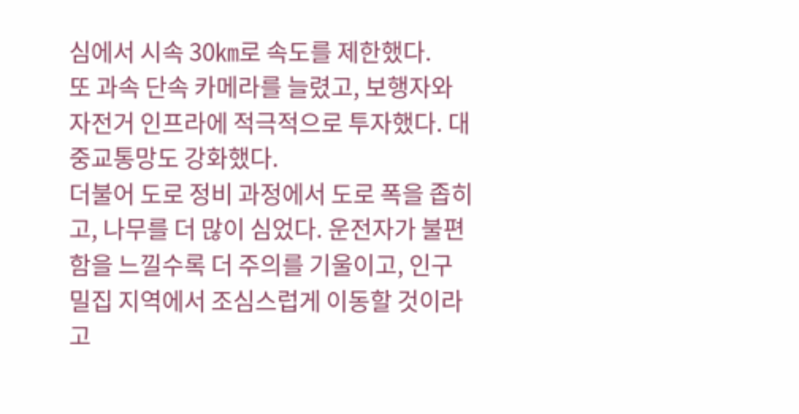심에서 시속 30㎞로 속도를 제한했다.
또 과속 단속 카메라를 늘렸고, 보행자와 자전거 인프라에 적극적으로 투자했다. 대중교통망도 강화했다.
더불어 도로 정비 과정에서 도로 폭을 좁히고, 나무를 더 많이 심었다. 운전자가 불편함을 느낄수록 더 주의를 기울이고, 인구 밀집 지역에서 조심스럽게 이동할 것이라고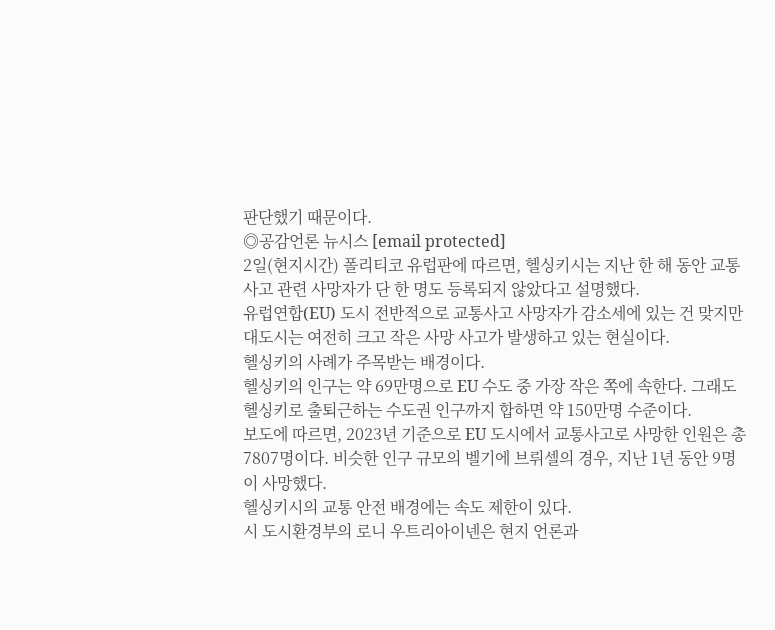판단했기 때문이다.
◎공감언론 뉴시스 [email protected]
2일(현지시간) 폴리티코 유럽판에 따르면, 헬싱키시는 지난 한 해 동안 교통사고 관련 사망자가 단 한 명도 등록되지 않았다고 설명했다.
유럽연합(EU) 도시 전반적으로 교통사고 사망자가 감소세에 있는 건 맞지만 대도시는 여전히 크고 작은 사망 사고가 발생하고 있는 현실이다.
헬싱키의 사례가 주목받는 배경이다.
헬싱키의 인구는 약 69만명으로 EU 수도 중 가장 작은 쪽에 속한다. 그래도 헬싱키로 출퇴근하는 수도권 인구까지 합하면 약 150만명 수준이다.
보도에 따르면, 2023년 기준으로 EU 도시에서 교통사고로 사망한 인원은 총 7807명이다. 비슷한 인구 규모의 벨기에 브뤼셀의 경우, 지난 1년 동안 9명이 사망했다.
헬싱키시의 교통 안전 배경에는 속도 제한이 있다.
시 도시환경부의 로니 우트리아이넨은 현지 언론과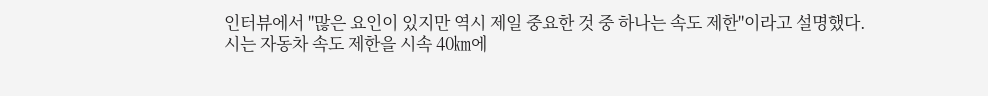인터뷰에서 "많은 요인이 있지만 역시 제일 중요한 것 중 하나는 속도 제한"이라고 설명했다.
시는 자동차 속도 제한을 시속 40㎞에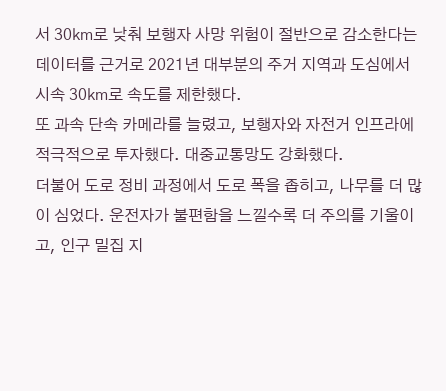서 30㎞로 낮춰 보행자 사망 위험이 절반으로 감소한다는 데이터를 근거로 2021년 대부분의 주거 지역과 도심에서 시속 30㎞로 속도를 제한했다.
또 과속 단속 카메라를 늘렸고, 보행자와 자전거 인프라에 적극적으로 투자했다. 대중교통망도 강화했다.
더불어 도로 정비 과정에서 도로 폭을 좁히고, 나무를 더 많이 심었다. 운전자가 불편함을 느낄수록 더 주의를 기울이고, 인구 밀집 지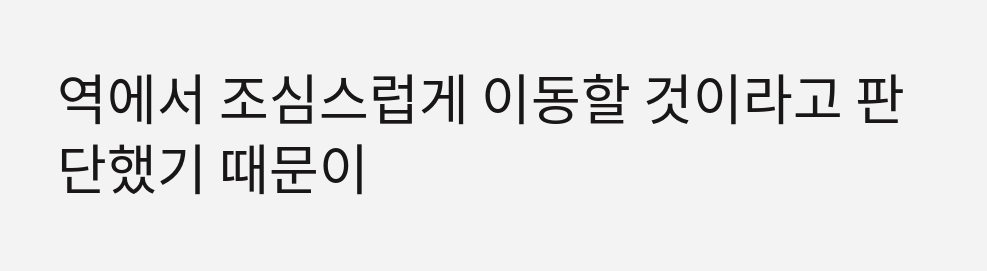역에서 조심스럽게 이동할 것이라고 판단했기 때문이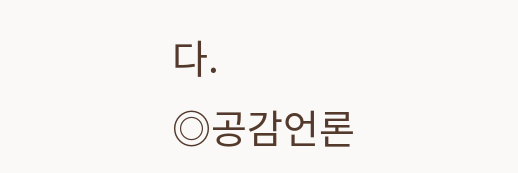다.
◎공감언론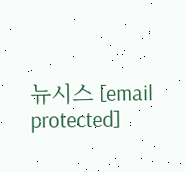뉴시스 [email protected]